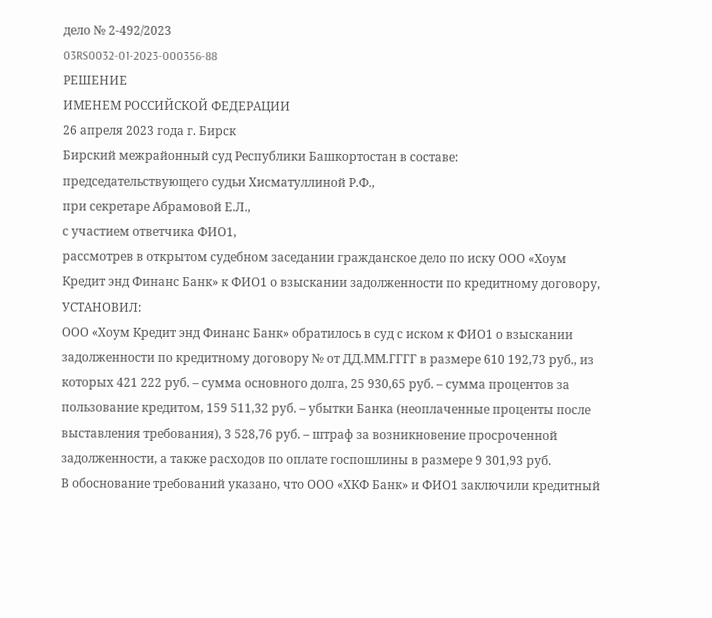дело № 2-492/2023
03RS0032-01-2023-000356-88
РЕШЕНИЕ
ИМЕНЕМ РОССИЙСКОЙ ФЕДЕРАЦИИ
26 апреля 2023 года г. Бирск
Бирский межрайонный суд Республики Башкортостан в составе:
председательствующего судьи Хисматуллиной Р.Ф.,
при секретаре Абрамовой Е.Л.,
с участием ответчика ФИО1,
рассмотрев в открытом судебном заседании гражданское дело по иску ООО «Хоум Кредит энд Финанс Банк» к ФИО1 о взыскании задолженности по кредитному договору,
УСТАНОВИЛ:
ООО «Хоум Кредит энд Финанс Банк» обратилось в суд с иском к ФИО1 о взыскании задолженности по кредитному договору № от ДД.ММ.ГГГГ в размере 610 192,73 руб., из которых 421 222 руб. – сумма основного долга, 25 930,65 руб. – сумма процентов за пользование кредитом, 159 511,32 руб. – убытки Банка (неоплаченные проценты после выставления требования), 3 528,76 руб. – штраф за возникновение просроченной задолженности, а также расходов по оплате госпошлины в размере 9 301,93 руб.
В обоснование требований указано, что ООО «ХКФ Банк» и ФИО1 заключили кредитный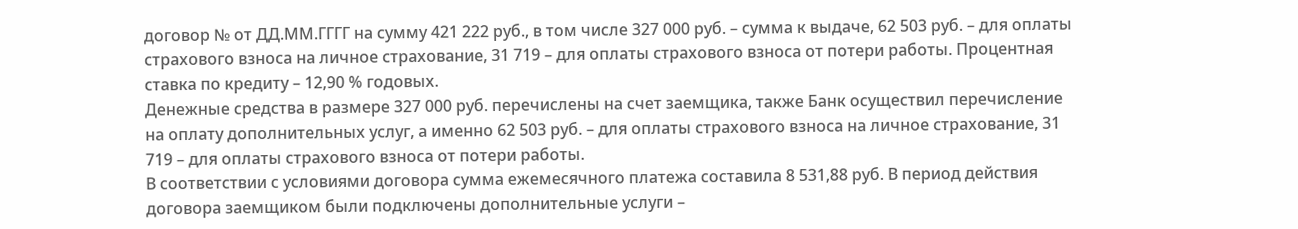договор № от ДД.ММ.ГГГГ на сумму 421 222 руб., в том числе 327 000 руб. – сумма к выдаче, 62 503 руб. – для оплаты страхового взноса на личное страхование, 31 719 – для оплаты страхового взноса от потери работы. Процентная ставка по кредиту – 12,90 % годовых.
Денежные средства в размере 327 000 руб. перечислены на счет заемщика, также Банк осуществил перечисление на оплату дополнительных услуг, а именно 62 503 руб. – для оплаты страхового взноса на личное страхование, 31 719 – для оплаты страхового взноса от потери работы.
В соответствии с условиями договора сумма ежемесячного платежа составила 8 531,88 руб. В период действия договора заемщиком были подключены дополнительные услуги –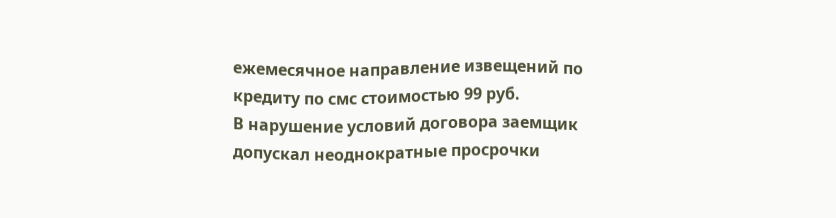ежемесячное направление извещений по кредиту по смс стоимостью 99 руб.
В нарушение условий договора заемщик допускал неоднократные просрочки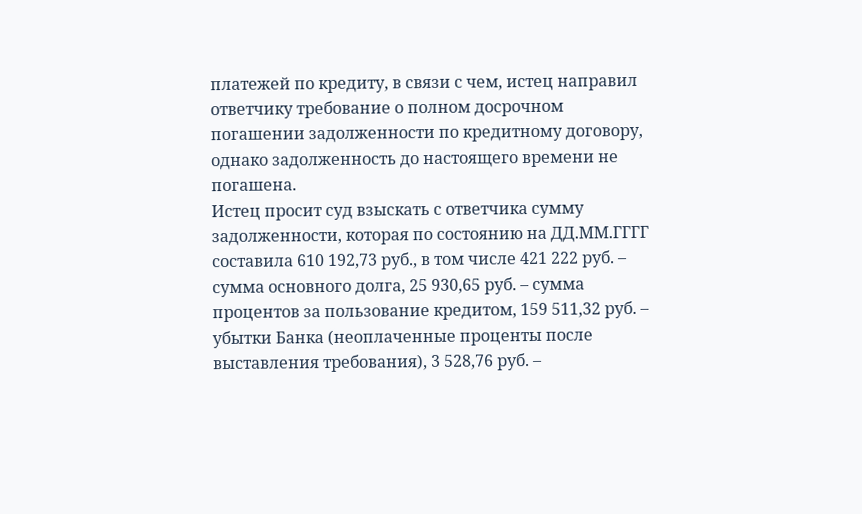платежей по кредиту, в связи с чем, истец направил ответчику требование о полном досрочном погашении задолженности по кредитному договору, однако задолженность до настоящего времени не погашена.
Истец просит суд взыскать с ответчика сумму задолженности, которая по состоянию на ДД.ММ.ГГГГ составила 610 192,73 руб., в том числе 421 222 руб. – сумма основного долга, 25 930,65 руб. – сумма процентов за пользование кредитом, 159 511,32 руб. – убытки Банка (неоплаченные проценты после выставления требования), 3 528,76 руб. –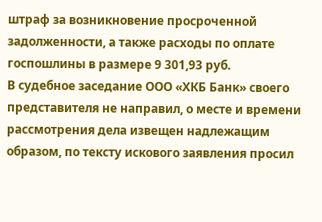штраф за возникновение просроченной задолженности, а также расходы по оплате госпошлины в размере 9 301,93 руб.
В судебное заседание ООО «ХКБ Банк» своего представителя не направил, о месте и времени рассмотрения дела извещен надлежащим образом, по тексту искового заявления просил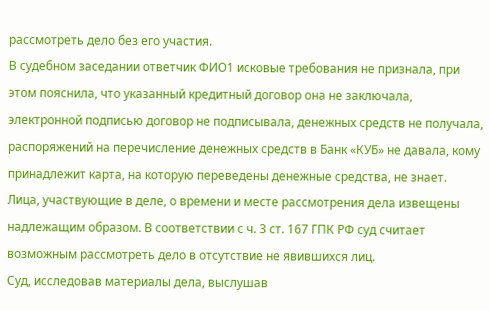рассмотреть дело без его участия.
В судебном заседании ответчик ФИО1 исковые требования не признала, при этом пояснила, что указанный кредитный договор она не заключала, электронной подписью договор не подписывала, денежных средств не получала, распоряжений на перечисление денежных средств в Банк «КУБ» не давала, кому принадлежит карта, на которую переведены денежные средства, не знает.
Лица, участвующие в деле, о времени и месте рассмотрения дела извещены надлежащим образом. В соответствии с ч. 3 ст. 167 ГПК РФ суд считает возможным рассмотреть дело в отсутствие не явившихся лиц.
Суд, исследовав материалы дела, выслушав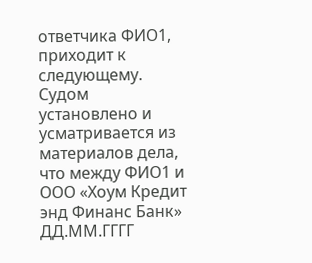ответчика ФИО1, приходит к следующему.
Судом установлено и усматривается из материалов дела, что между ФИО1 и ООО «Хоум Кредит энд Финанс Банк» ДД.ММ.ГГГГ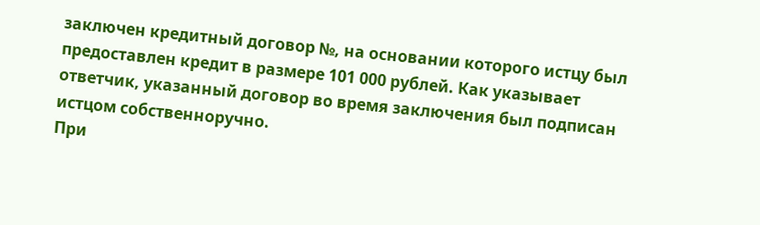заключен кредитный договор №, на основании которого истцу был предоставлен кредит в размере 101 000 рублей. Как указывает ответчик, указанный договор во время заключения был подписан истцом собственноручно.
При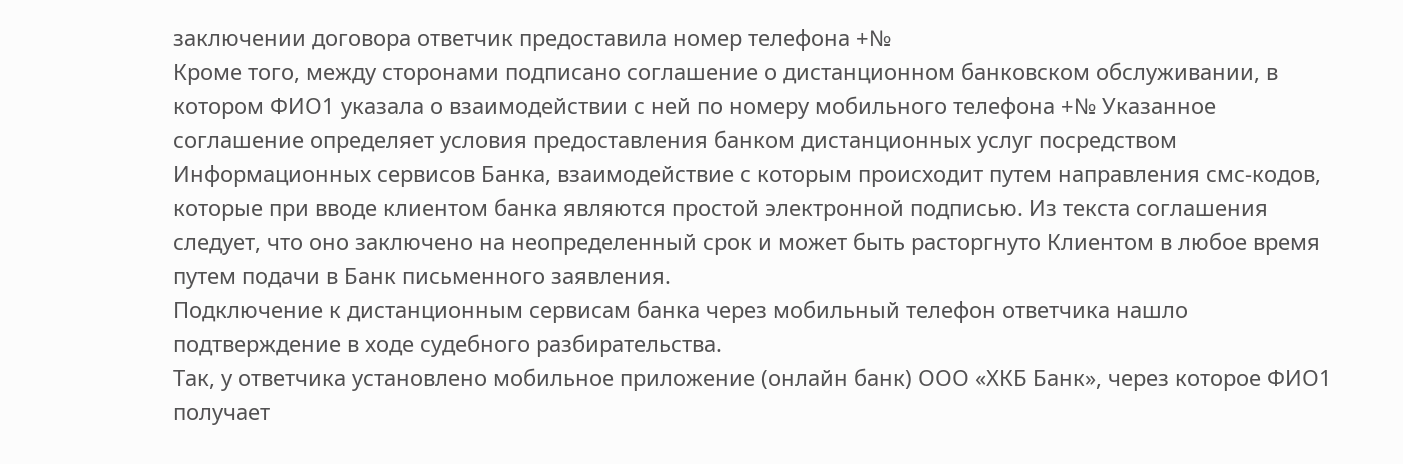заключении договора ответчик предоставила номер телефона +№
Кроме того, между сторонами подписано соглашение о дистанционном банковском обслуживании, в котором ФИО1 указала о взаимодействии с ней по номеру мобильного телефона +№ Указанное соглашение определяет условия предоставления банком дистанционных услуг посредством Информационных сервисов Банка, взаимодействие с которым происходит путем направления смс-кодов, которые при вводе клиентом банка являются простой электронной подписью. Из текста соглашения следует, что оно заключено на неопределенный срок и может быть расторгнуто Клиентом в любое время путем подачи в Банк письменного заявления.
Подключение к дистанционным сервисам банка через мобильный телефон ответчика нашло подтверждение в ходе судебного разбирательства.
Так, у ответчика установлено мобильное приложение (онлайн банк) ООО «ХКБ Банк», через которое ФИО1 получает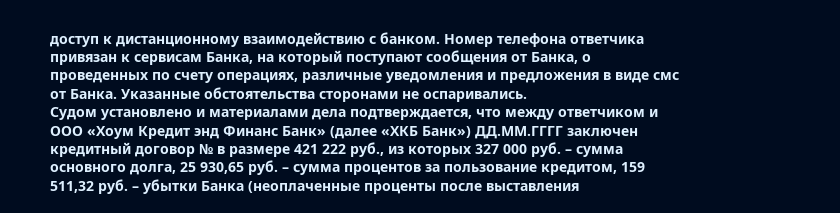доступ к дистанционному взаимодействию с банком. Номер телефона ответчика привязан к сервисам Банка, на который поступают сообщения от Банка, о проведенных по счету операциях, различные уведомления и предложения в виде смс от Банка. Указанные обстоятельства сторонами не оспаривались.
Судом установлено и материалами дела подтверждается, что между ответчиком и ООО «Хоум Кредит энд Финанс Банк» (далее «ХКБ Банк») ДД.ММ.ГГГГ заключен кредитный договор № в размере 421 222 руб., из которых 327 000 руб. – сумма основного долга, 25 930,65 руб. – сумма процентов за пользование кредитом, 159 511,32 руб. – убытки Банка (неоплаченные проценты после выставления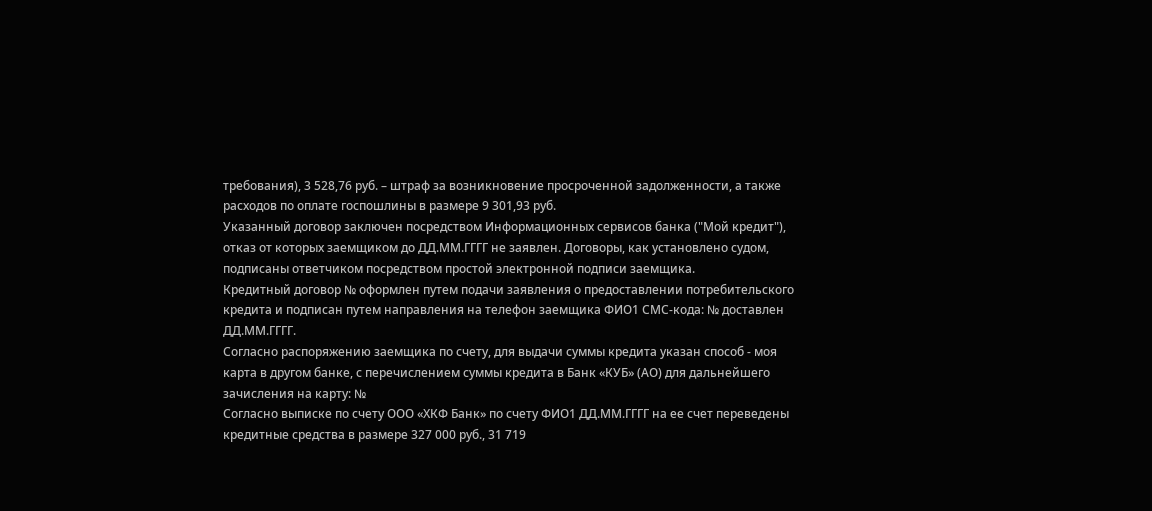требования), 3 528,76 руб. – штраф за возникновение просроченной задолженности, а также расходов по оплате госпошлины в размере 9 301,93 руб.
Указанный договор заключен посредством Информационных сервисов банка ("Мой кредит"), отказ от которых заемщиком до ДД.ММ.ГГГГ не заявлен. Договоры, как установлено судом, подписаны ответчиком посредством простой электронной подписи заемщика.
Кредитный договор № оформлен путем подачи заявления о предоставлении потребительского кредита и подписан путем направления на телефон заемщика ФИО1 СМС-кода: № доставлен ДД.ММ.ГГГГ.
Согласно распоряжению заемщика по счету, для выдачи суммы кредита указан способ - моя карта в другом банке, с перечислением суммы кредита в Банк «КУБ» (АО) для дальнейшего зачисления на карту: №
Согласно выписке по счету ООО «ХКФ Банк» по счету ФИО1 ДД.ММ.ГГГГ на ее счет переведены кредитные средства в размере 327 000 руб., 31 719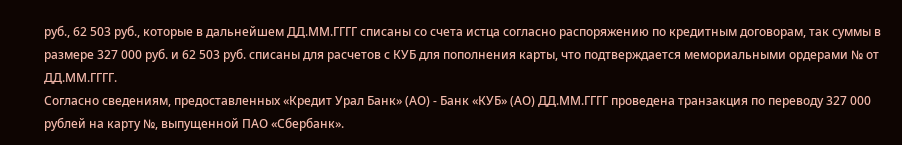руб., 62 503 руб., которые в дальнейшем ДД.ММ.ГГГГ списаны со счета истца согласно распоряжению по кредитным договорам, так суммы в размере 327 000 руб. и 62 503 руб. списаны для расчетов с КУБ для пополнения карты, что подтверждается мемориальными ордерами № от ДД.ММ.ГГГГ.
Согласно сведениям, предоставленных «Кредит Урал Банк» (АО) - Банк «КУБ» (АО) ДД.ММ.ГГГГ проведена транзакция по переводу 327 000 рублей на карту №, выпущенной ПАО «Сбербанк».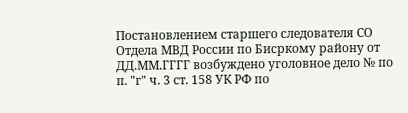Постановлением старшего следователя СО Отдела МВД России по Бисркому району от ДД.ММ.ГГГГ возбуждено уголовное дело № по п. "г" ч. 3 ст. 158 УК РФ по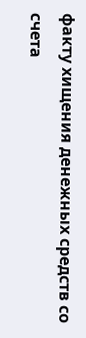факту хищения денежных средств со счета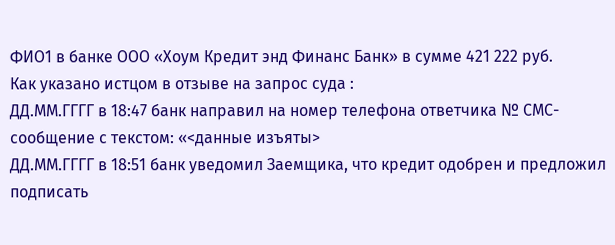ФИО1 в банке ООО «Хоум Кредит энд Финанс Банк» в сумме 421 222 руб.
Как указано истцом в отзыве на запрос суда :
ДД.ММ.ГГГГ в 18:47 банк направил на номер телефона ответчика № СМС-сообщение с текстом: «<данные изъяты>
ДД.ММ.ГГГГ в 18:51 банк уведомил Заемщика, что кредит одобрен и предложил подписать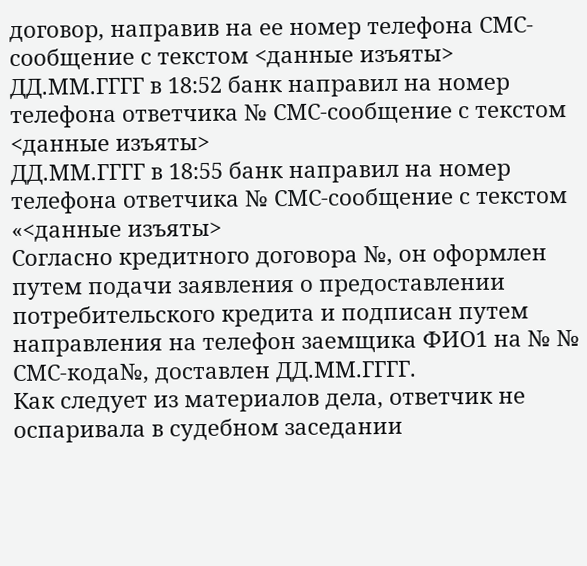договор, направив на ее номер телефона СМС-сообщение с текстом <данные изъяты>
ДД.ММ.ГГГГ в 18:52 банк направил на номер телефона ответчика № СМС-сообщение с текстом <данные изъяты>
ДД.ММ.ГГГГ в 18:55 банк направил на номер телефона ответчика № СМС-сообщение с текстом «<данные изъяты>
Согласно кредитного договора №, он оформлен путем подачи заявления о предоставлении потребительского кредита и подписан путем направления на телефон заемщика ФИО1 на № № СМС-кода№, доставлен ДД.ММ.ГГГГ.
Как следует из материалов дела, ответчик не оспаривала в судебном заседании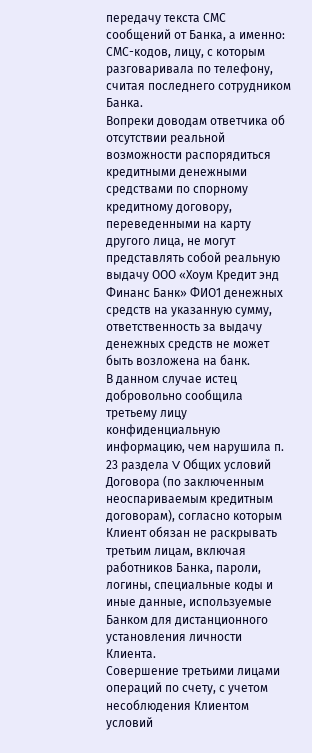передачу текста СМС сообщений от Банка, а именно: СМС-кодов, лицу, с которым разговаривала по телефону, считая последнего сотрудником Банка.
Вопреки доводам ответчика об отсутствии реальной возможности распорядиться кредитными денежными средствами по спорному кредитному договору, переведенными на карту другого лица, не могут представлять собой реальную выдачу ООО «Хоум Кредит энд Финанс Банк» ФИО1 денежных средств на указанную сумму, ответственность за выдачу денежных средств не может быть возложена на банк.
В данном случае истец добровольно сообщила третьему лицу конфиденциальную информацию, чем нарушила п. 23 раздела V Общих условий Договора (по заключенным неоспариваемым кредитным договорам), согласно которым Клиент обязан не раскрывать третьим лицам, включая работников Банка, пароли, логины, специальные коды и иные данные, используемые Банком для дистанционного установления личности Клиента.
Совершение третьими лицами операций по счету, с учетом несоблюдения Клиентом условий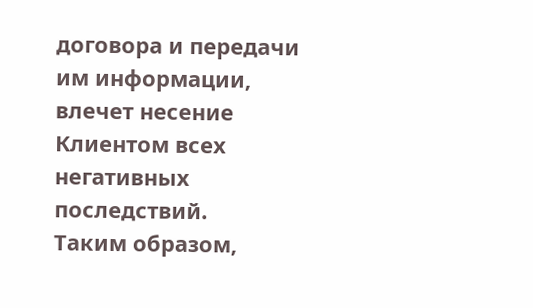договора и передачи им информации, влечет несение Клиентом всех негативных последствий.
Таким образом,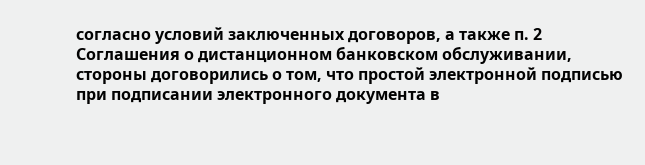согласно условий заключенных договоров, а также п. 2 Соглашения о дистанционном банковском обслуживании, стороны договорились о том, что простой электронной подписью при подписании электронного документа в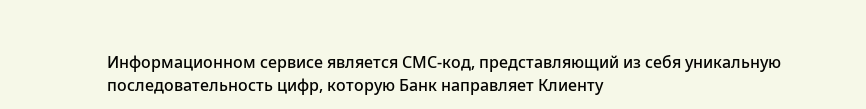Информационном сервисе является СМС-код, представляющий из себя уникальную последовательность цифр, которую Банк направляет Клиенту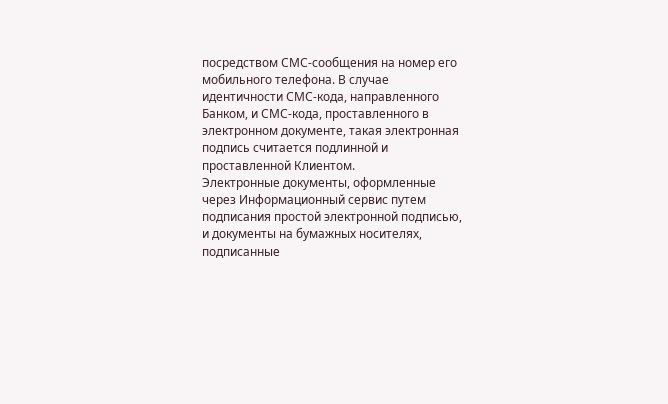посредством СМС-сообщения на номер его мобильного телефона. В случае идентичности СМС-кода, направленного Банком, и СМС-кода, проставленного в электронном документе, такая электронная подпись считается подлинной и проставленной Клиентом.
Электронные документы, оформленные через Информационный сервис путем подписания простой электронной подписью, и документы на бумажных носителях, подписанные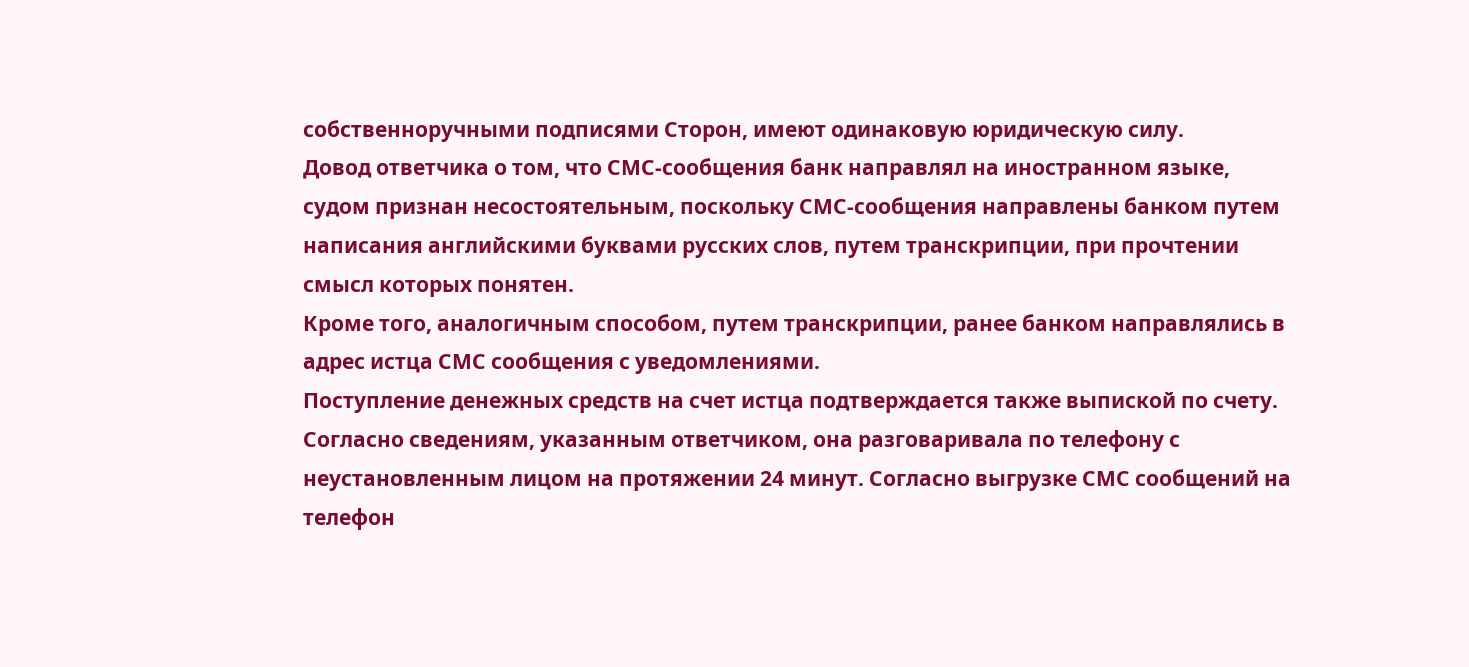собственноручными подписями Сторон, имеют одинаковую юридическую силу.
Довод ответчика о том, что СМС-сообщения банк направлял на иностранном языке, судом признан несостоятельным, поскольку СМС-сообщения направлены банком путем написания английскими буквами русских слов, путем транскрипции, при прочтении смысл которых понятен.
Кроме того, аналогичным способом, путем транскрипции, ранее банком направлялись в адрес истца СМС сообщения с уведомлениями.
Поступление денежных средств на счет истца подтверждается также выпиской по счету. Согласно сведениям, указанным ответчиком, она разговаривала по телефону с неустановленным лицом на протяжении 24 минут. Согласно выгрузке СМС сообщений на телефон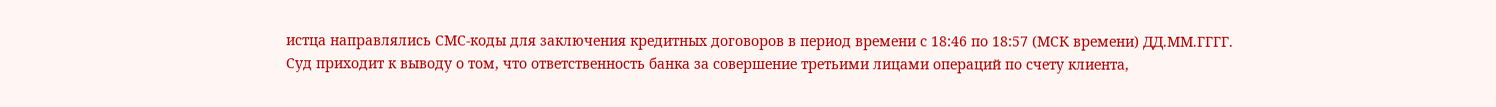истца направлялись СМС-коды для заключения кредитных договоров в период времени с 18:46 по 18:57 (МСК времени) ДД.ММ.ГГГГ.
Суд приходит к выводу о том, что ответственность банка за совершение третьими лицами операций по счету клиента,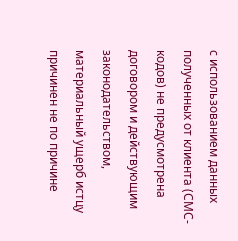с использованием данных полученных от клиента (СМС-кодов) не предусмотрена договором и действующим законодательством, материальный ущерб истцу причинен не по причине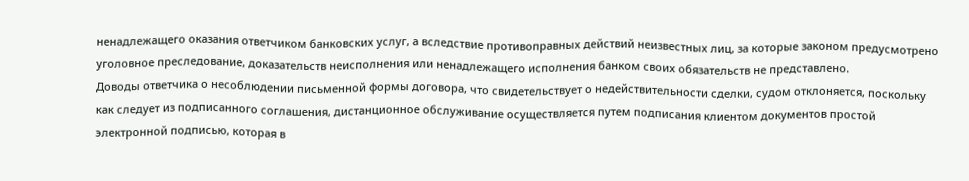ненадлежащего оказания ответчиком банковских услуг, а вследствие противоправных действий неизвестных лиц, за которые законом предусмотрено уголовное преследование, доказательств неисполнения или ненадлежащего исполнения банком своих обязательств не представлено.
Доводы ответчика о несоблюдении письменной формы договора, что свидетельствует о недействительности сделки, судом отклоняется, поскольку как следует из подписанного соглашения, дистанционное обслуживание осуществляется путем подписания клиентом документов простой электронной подписью, которая в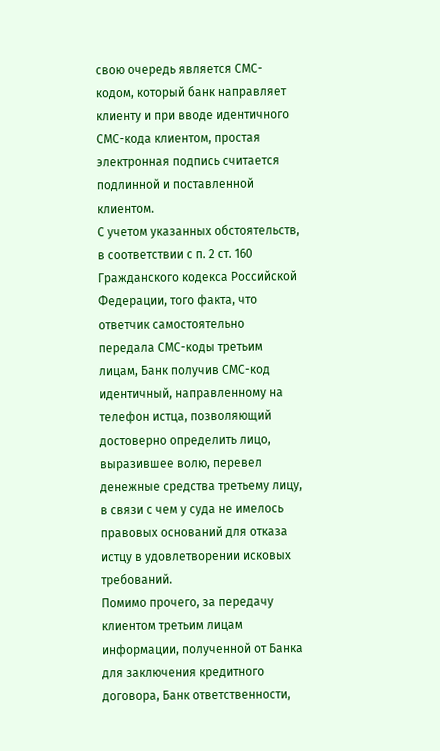свою очередь является СМС-кодом, который банк направляет клиенту и при вводе идентичного СМС-кода клиентом, простая электронная подпись считается подлинной и поставленной клиентом.
С учетом указанных обстоятельств, в соответствии с п. 2 ст. 160 Гражданского кодекса Российской Федерации, того факта, что ответчик самостоятельно передала СМС-коды третьим лицам, Банк получив СМС-код идентичный, направленному на телефон истца, позволяющий достоверно определить лицо, выразившее волю, перевел денежные средства третьему лицу, в связи с чем у суда не имелось правовых оснований для отказа истцу в удовлетворении исковых требований.
Помимо прочего, за передачу клиентом третьим лицам информации, полученной от Банка для заключения кредитного договора, Банк ответственности,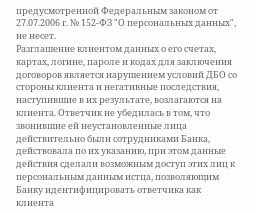предусмотренной Федеральным законом от 27.07.2006 г. № 152-ФЗ "О персональных данных", не несет.
Разглашение клиентом данных о его счетах, картах, логине, пароле и кодах для заключения договоров является нарушением условий ДБО со стороны клиента и негативные последствия, наступившие в их результате, возлагаются на клиента. Ответчик не убедилась в том, что звонившие ей неустановленные лица действительно были сотрудниками Банка, действовала по их указанию, при этом данные действия сделали возможным доступ этих лиц к персональным данным истца, позволяющим Банку идентифицировать ответчика как клиента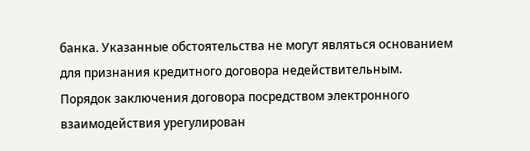банка. Указанные обстоятельства не могут являться основанием для признания кредитного договора недействительным.
Порядок заключения договора посредством электронного взаимодействия урегулирован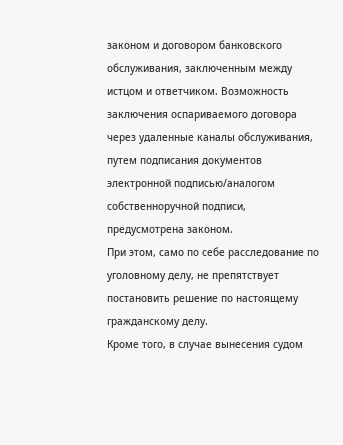законом и договором банковского обслуживания, заключенным между истцом и ответчиком. Возможность заключения оспариваемого договора через удаленные каналы обслуживания, путем подписания документов электронной подписью/аналогом собственноручной подписи, предусмотрена законом.
При этом, само по себе расследование по уголовному делу, не препятствует постановить решение по настоящему гражданскому делу.
Кроме того, в случае вынесения судом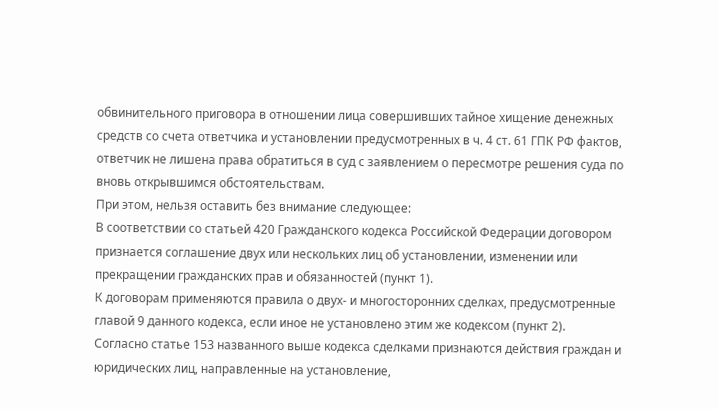обвинительного приговора в отношении лица совершивших тайное хищение денежных средств со счета ответчика и установлении предусмотренных в ч. 4 ст. 61 ГПК РФ фактов, ответчик не лишена права обратиться в суд с заявлением о пересмотре решения суда по вновь открывшимся обстоятельствам.
При этом, нельзя оставить без внимание следующее:
В соответствии со статьей 420 Гражданского кодекса Российской Федерации договором признается соглашение двух или нескольких лиц об установлении, изменении или прекращении гражданских прав и обязанностей (пункт 1).
К договорам применяются правила о двух- и многосторонних сделках, предусмотренные главой 9 данного кодекса, если иное не установлено этим же кодексом (пункт 2).
Согласно статье 153 названного выше кодекса сделками признаются действия граждан и юридических лиц, направленные на установление,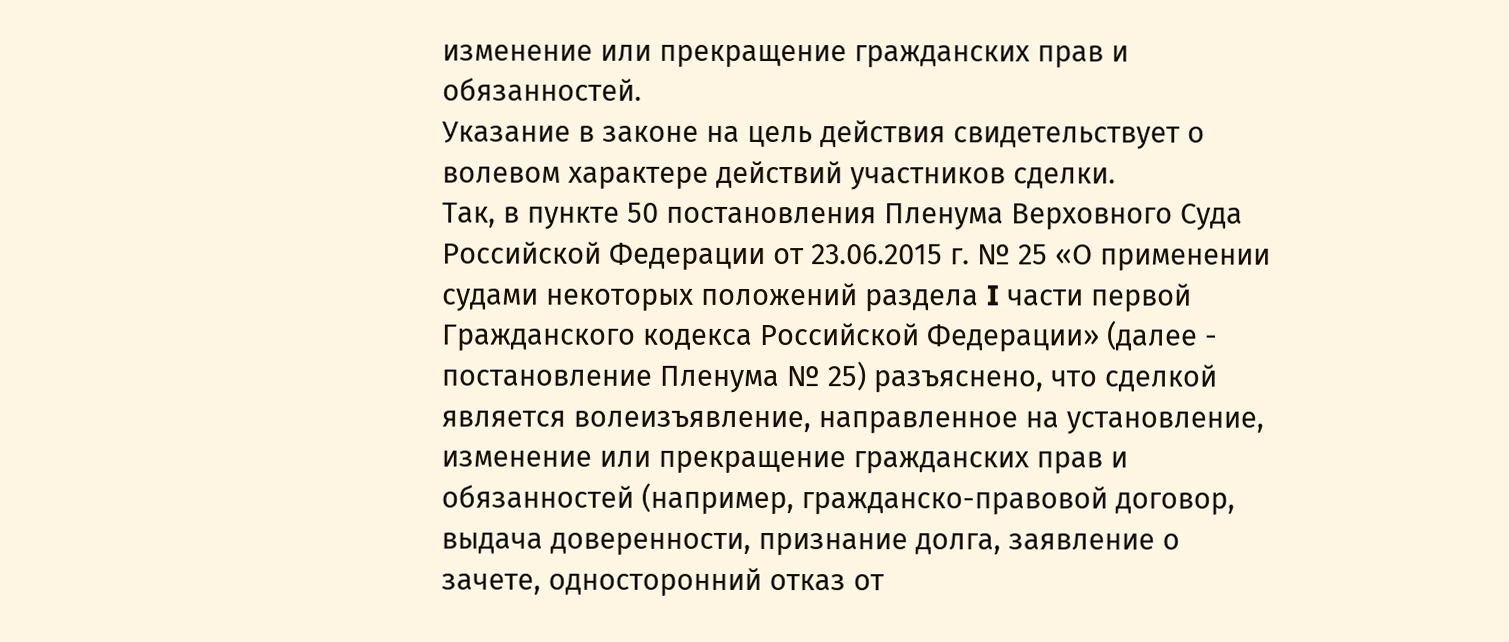изменение или прекращение гражданских прав и обязанностей.
Указание в законе на цель действия свидетельствует о волевом характере действий участников сделки.
Так, в пункте 50 постановления Пленума Верховного Суда Российской Федерации от 23.06.2015 г. № 25 «О применении судами некоторых положений раздела I части первой Гражданского кодекса Российской Федерации» (далее - постановление Пленума № 25) разъяснено, что сделкой является волеизъявление, направленное на установление, изменение или прекращение гражданских прав и обязанностей (например, гражданско-правовой договор, выдача доверенности, признание долга, заявление о зачете, односторонний отказ от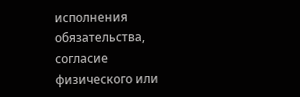исполнения обязательства, согласие физического или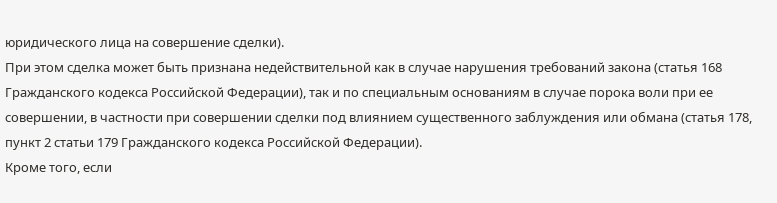юридического лица на совершение сделки).
При этом сделка может быть признана недействительной как в случае нарушения требований закона (статья 168 Гражданского кодекса Российской Федерации), так и по специальным основаниям в случае порока воли при ее совершении, в частности при совершении сделки под влиянием существенного заблуждения или обмана (статья 178, пункт 2 статьи 179 Гражданского кодекса Российской Федерации).
Кроме того, если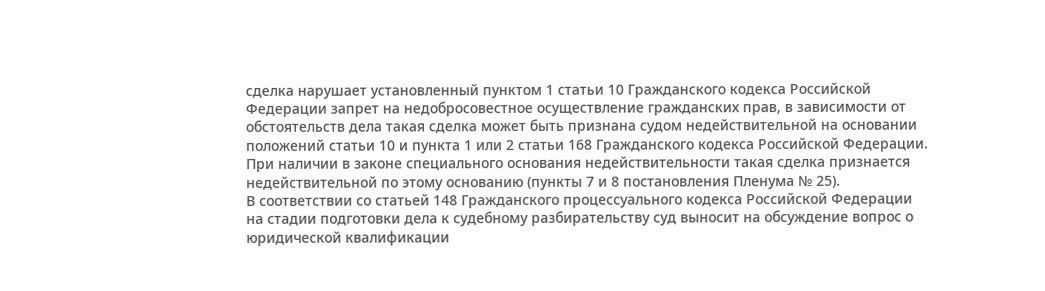сделка нарушает установленный пунктом 1 статьи 10 Гражданского кодекса Российской Федерации запрет на недобросовестное осуществление гражданских прав, в зависимости от обстоятельств дела такая сделка может быть признана судом недействительной на основании положений статьи 10 и пункта 1 или 2 статьи 168 Гражданского кодекса Российской Федерации. При наличии в законе специального основания недействительности такая сделка признается недействительной по этому основанию (пункты 7 и 8 постановления Пленума № 25).
В соответствии со статьей 148 Гражданского процессуального кодекса Российской Федерации на стадии подготовки дела к судебному разбирательству суд выносит на обсуждение вопрос о юридической квалификации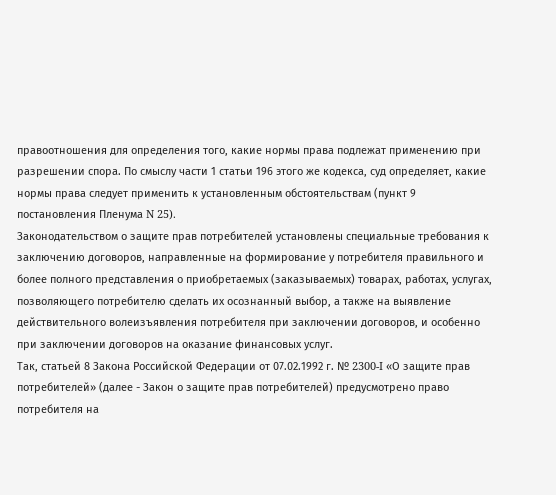правоотношения для определения того, какие нормы права подлежат применению при разрешении спора. По смыслу части 1 статьи 196 этого же кодекса, суд определяет, какие нормы права следует применить к установленным обстоятельствам (пункт 9 постановления Пленума N 25).
Законодательством о защите прав потребителей установлены специальные требования к заключению договоров, направленные на формирование у потребителя правильного и более полного представления о приобретаемых (заказываемых) товарах, работах, услугах, позволяющего потребителю сделать их осознанный выбор, а также на выявление действительного волеизъявления потребителя при заключении договоров, и особенно при заключении договоров на оказание финансовых услуг.
Так, статьей 8 Закона Российской Федерации от 07.02.1992 г. № 2300-I «О защите прав потребителей» (далее - Закон о защите прав потребителей) предусмотрено право потребителя на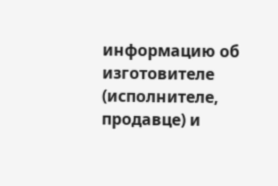информацию об изготовителе (исполнителе, продавце) и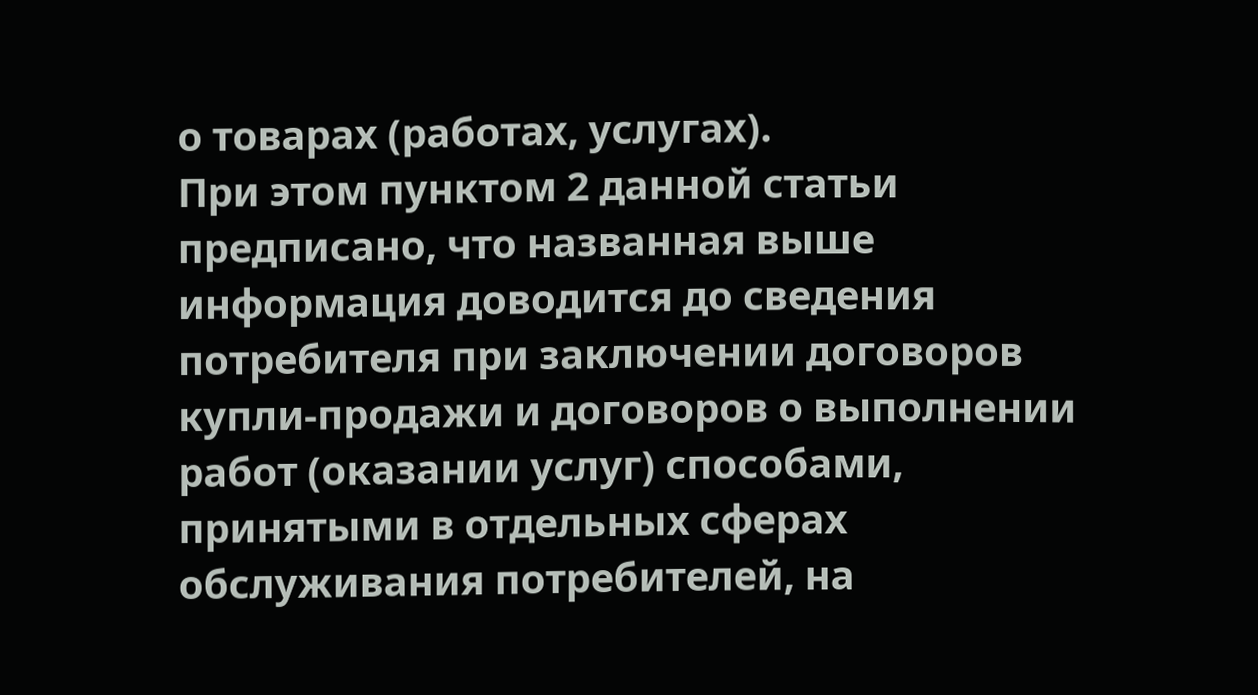о товарах (работах, услугах).
При этом пунктом 2 данной статьи предписано, что названная выше информация доводится до сведения потребителя при заключении договоров купли-продажи и договоров о выполнении работ (оказании услуг) способами, принятыми в отдельных сферах обслуживания потребителей, на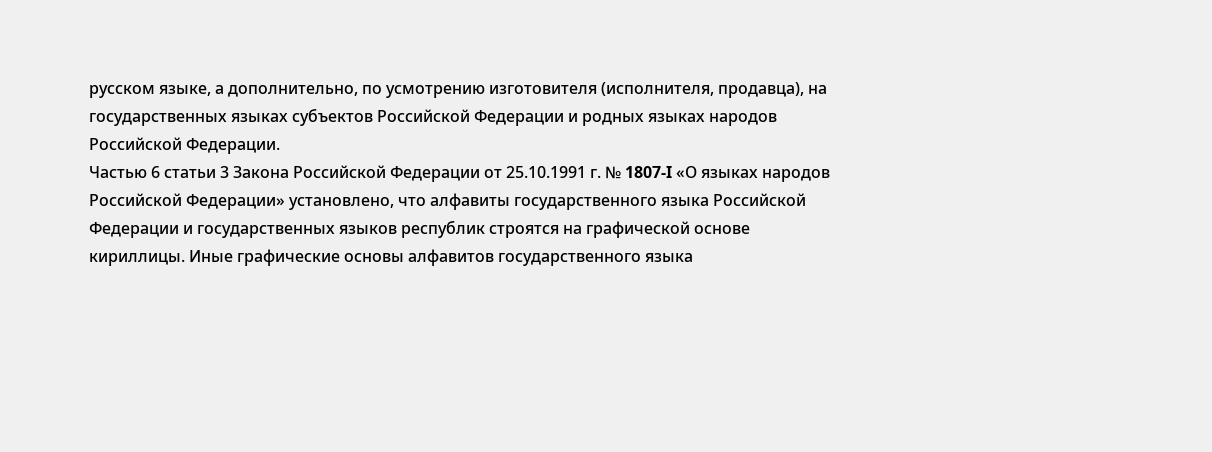русском языке, а дополнительно, по усмотрению изготовителя (исполнителя, продавца), на государственных языках субъектов Российской Федерации и родных языках народов Российской Федерации.
Частью 6 статьи 3 Закона Российской Федерации от 25.10.1991 г. № 1807-I «О языках народов Российской Федерации» установлено, что алфавиты государственного языка Российской Федерации и государственных языков республик строятся на графической основе кириллицы. Иные графические основы алфавитов государственного языка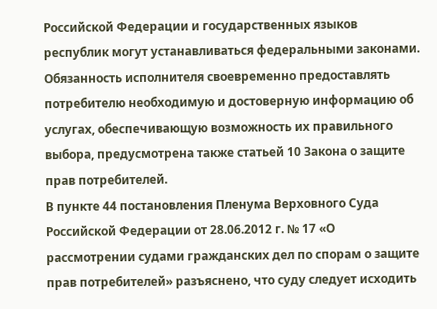Российской Федерации и государственных языков республик могут устанавливаться федеральными законами.
Обязанность исполнителя своевременно предоставлять потребителю необходимую и достоверную информацию об услугах, обеспечивающую возможность их правильного выбора, предусмотрена также статьей 10 Закона о защите прав потребителей.
В пункте 44 постановления Пленума Верховного Суда Российской Федерации от 28.06.2012 г. № 17 «О рассмотрении судами гражданских дел по спорам о защите прав потребителей» разъяснено, что суду следует исходить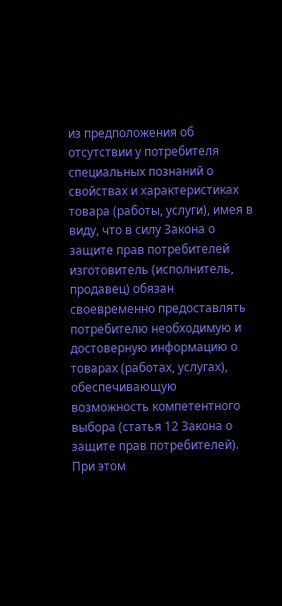из предположения об отсутствии у потребителя специальных познаний о свойствах и характеристиках товара (работы, услуги), имея в виду, что в силу Закона о защите прав потребителей изготовитель (исполнитель, продавец) обязан своевременно предоставлять потребителю необходимую и достоверную информацию о товарах (работах, услугах), обеспечивающую возможность компетентного выбора (статья 12 Закона о защите прав потребителей). При этом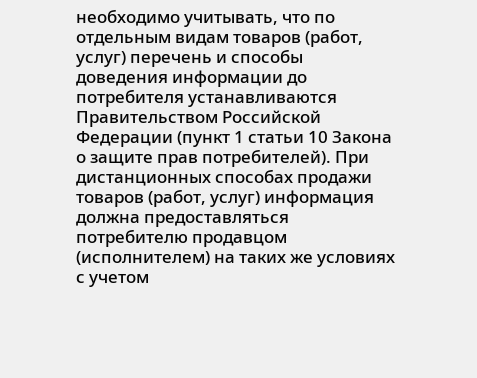необходимо учитывать, что по отдельным видам товаров (работ, услуг) перечень и способы доведения информации до потребителя устанавливаются Правительством Российской Федерации (пункт 1 статьи 10 Закона о защите прав потребителей). При дистанционных способах продажи товаров (работ, услуг) информация должна предоставляться потребителю продавцом (исполнителем) на таких же условиях с учетом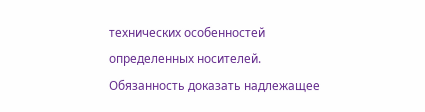технических особенностей определенных носителей.
Обязанность доказать надлежащее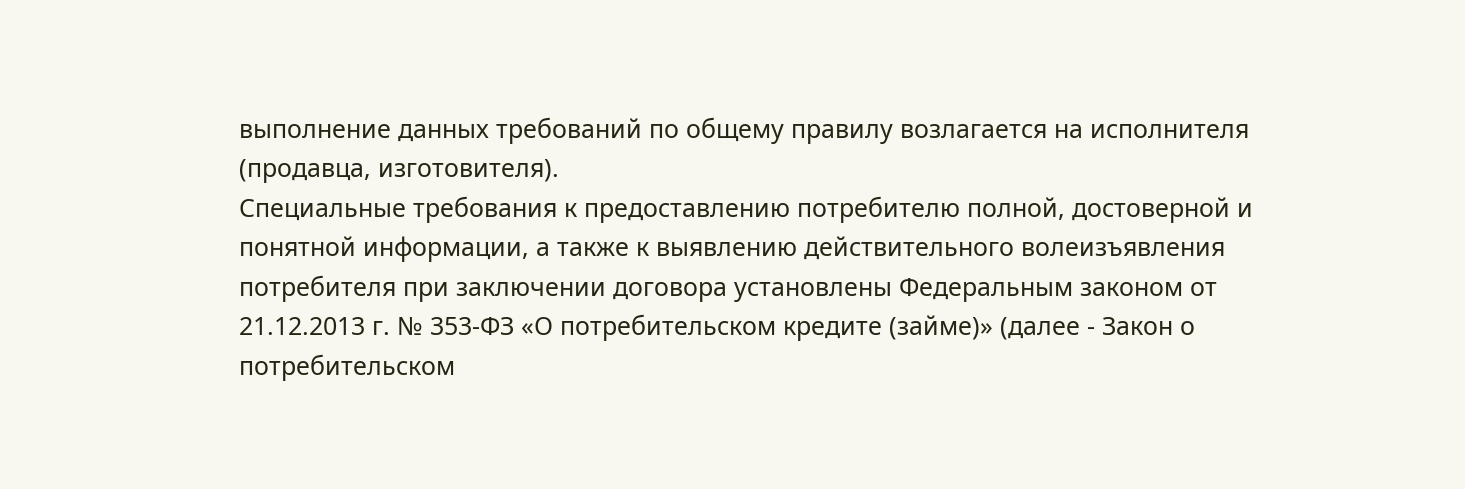выполнение данных требований по общему правилу возлагается на исполнителя (продавца, изготовителя).
Специальные требования к предоставлению потребителю полной, достоверной и понятной информации, а также к выявлению действительного волеизъявления потребителя при заключении договора установлены Федеральным законом от 21.12.2013 г. № 353-ФЗ «О потребительском кредите (займе)» (далее - Закон о потребительском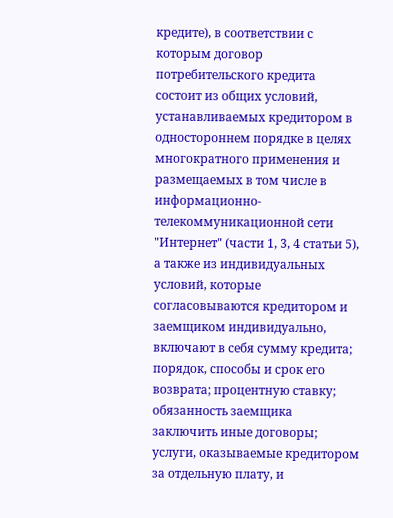кредите), в соответствии с которым договор потребительского кредита состоит из общих условий, устанавливаемых кредитором в одностороннем порядке в целях многократного применения и размещаемых в том числе в информационно-телекоммуникационной сети "Интернет" (части 1, 3, 4 статьи 5), а также из индивидуальных условий, которые согласовываются кредитором и заемщиком индивидуально, включают в себя сумму кредита; порядок, способы и срок его возврата; процентную ставку; обязанность заемщика заключить иные договоры; услуги, оказываемые кредитором за отдельную плату, и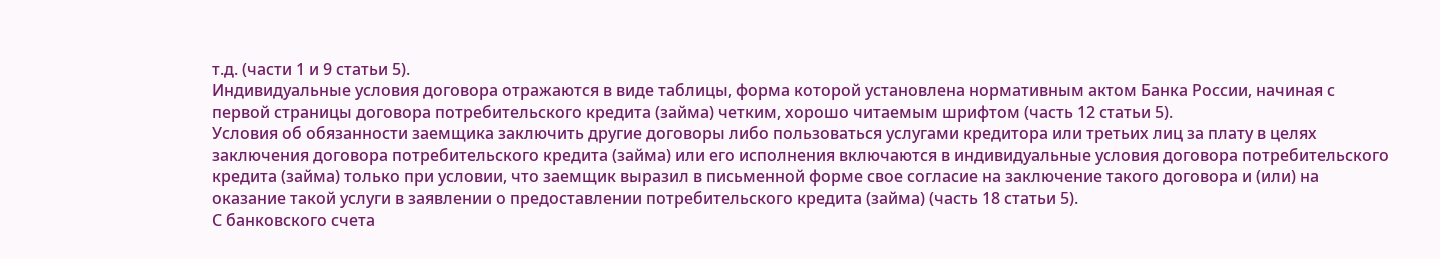т.д. (части 1 и 9 статьи 5).
Индивидуальные условия договора отражаются в виде таблицы, форма которой установлена нормативным актом Банка России, начиная с первой страницы договора потребительского кредита (займа) четким, хорошо читаемым шрифтом (часть 12 статьи 5).
Условия об обязанности заемщика заключить другие договоры либо пользоваться услугами кредитора или третьих лиц за плату в целях заключения договора потребительского кредита (займа) или его исполнения включаются в индивидуальные условия договора потребительского кредита (займа) только при условии, что заемщик выразил в письменной форме свое согласие на заключение такого договора и (или) на оказание такой услуги в заявлении о предоставлении потребительского кредита (займа) (часть 18 статьи 5).
С банковского счета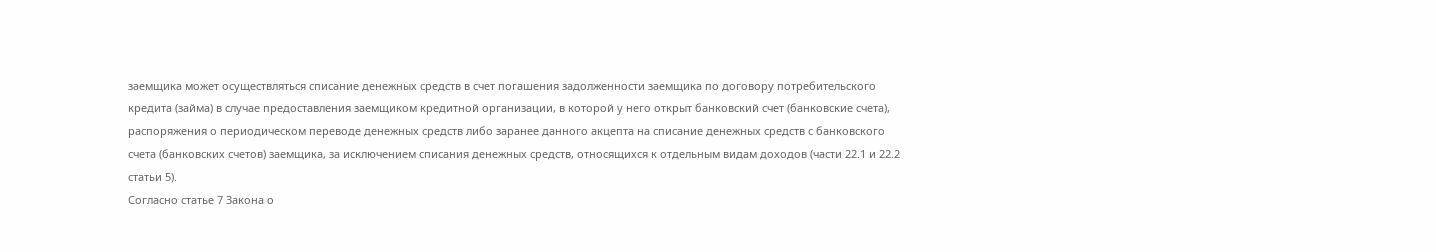заемщика может осуществляться списание денежных средств в счет погашения задолженности заемщика по договору потребительского кредита (займа) в случае предоставления заемщиком кредитной организации, в которой у него открыт банковский счет (банковские счета), распоряжения о периодическом переводе денежных средств либо заранее данного акцепта на списание денежных средств с банковского счета (банковских счетов) заемщика, за исключением списания денежных средств, относящихся к отдельным видам доходов (части 22.1 и 22.2 статьи 5).
Согласно статье 7 Закона о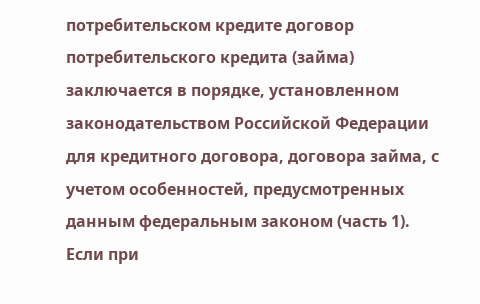потребительском кредите договор потребительского кредита (займа) заключается в порядке, установленном законодательством Российской Федерации для кредитного договора, договора займа, с учетом особенностей, предусмотренных данным федеральным законом (часть 1).
Если при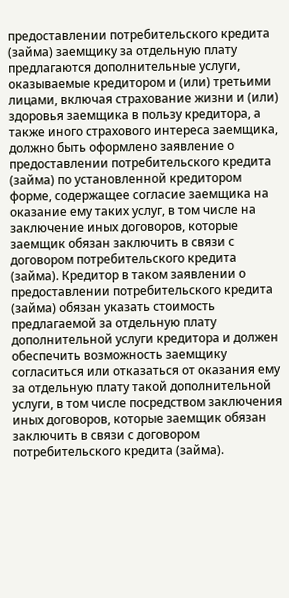предоставлении потребительского кредита (займа) заемщику за отдельную плату предлагаются дополнительные услуги, оказываемые кредитором и (или) третьими лицами, включая страхование жизни и (или) здоровья заемщика в пользу кредитора, а также иного страхового интереса заемщика, должно быть оформлено заявление о предоставлении потребительского кредита (займа) по установленной кредитором форме, содержащее согласие заемщика на оказание ему таких услуг, в том числе на заключение иных договоров, которые заемщик обязан заключить в связи с договором потребительского кредита (займа). Кредитор в таком заявлении о предоставлении потребительского кредита (займа) обязан указать стоимость предлагаемой за отдельную плату дополнительной услуги кредитора и должен обеспечить возможность заемщику согласиться или отказаться от оказания ему за отдельную плату такой дополнительной услуги, в том числе посредством заключения иных договоров, которые заемщик обязан заключить в связи с договором потребительского кредита (займа).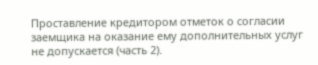Проставление кредитором отметок о согласии заемщика на оказание ему дополнительных услуг не допускается (часть 2).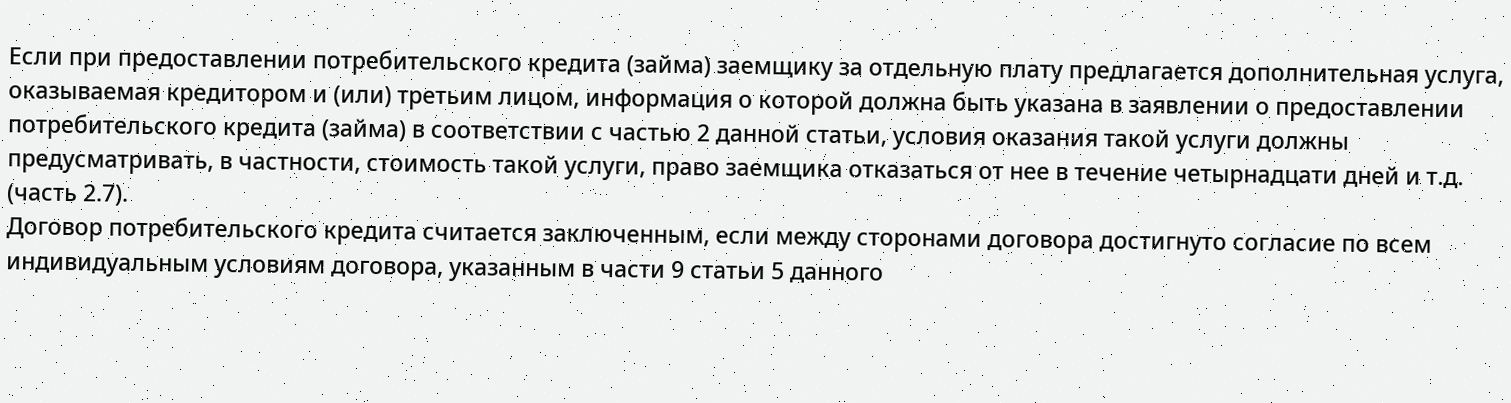Если при предоставлении потребительского кредита (займа) заемщику за отдельную плату предлагается дополнительная услуга, оказываемая кредитором и (или) третьим лицом, информация о которой должна быть указана в заявлении о предоставлении потребительского кредита (займа) в соответствии с частью 2 данной статьи, условия оказания такой услуги должны предусматривать, в частности, стоимость такой услуги, право заемщика отказаться от нее в течение четырнадцати дней и т.д. (часть 2.7).
Договор потребительского кредита считается заключенным, если между сторонами договора достигнуто согласие по всем индивидуальным условиям договора, указанным в части 9 статьи 5 данного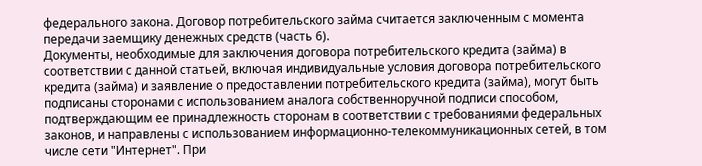федерального закона. Договор потребительского займа считается заключенным с момента передачи заемщику денежных средств (часть 6).
Документы, необходимые для заключения договора потребительского кредита (займа) в соответствии с данной статьей, включая индивидуальные условия договора потребительского кредита (займа) и заявление о предоставлении потребительского кредита (займа), могут быть подписаны сторонами с использованием аналога собственноручной подписи способом, подтверждающим ее принадлежность сторонам в соответствии с требованиями федеральных законов, и направлены с использованием информационно-телекоммуникационных сетей, в том числе сети "Интернет". При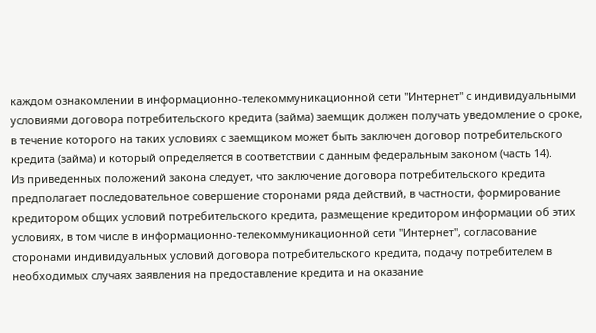каждом ознакомлении в информационно-телекоммуникационной сети "Интернет" с индивидуальными условиями договора потребительского кредита (займа) заемщик должен получать уведомление о сроке, в течение которого на таких условиях с заемщиком может быть заключен договор потребительского кредита (займа) и который определяется в соответствии с данным федеральным законом (часть 14).
Из приведенных положений закона следует, что заключение договора потребительского кредита предполагает последовательное совершение сторонами ряда действий, в частности, формирование кредитором общих условий потребительского кредита, размещение кредитором информации об этих условиях, в том числе в информационно-телекоммуникационной сети "Интернет", согласование сторонами индивидуальных условий договора потребительского кредита, подачу потребителем в необходимых случаях заявления на предоставление кредита и на оказание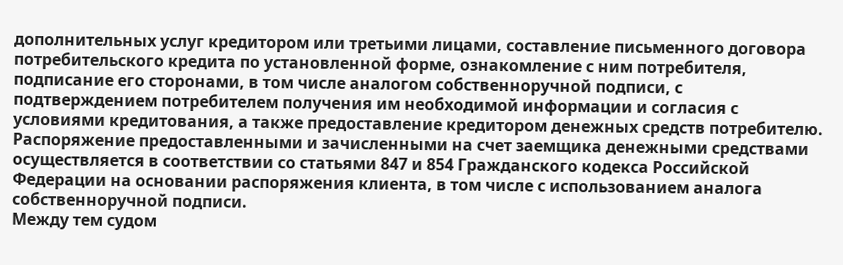дополнительных услуг кредитором или третьими лицами, составление письменного договора потребительского кредита по установленной форме, ознакомление с ним потребителя, подписание его сторонами, в том числе аналогом собственноручной подписи, с подтверждением потребителем получения им необходимой информации и согласия с условиями кредитования, а также предоставление кредитором денежных средств потребителю.
Распоряжение предоставленными и зачисленными на счет заемщика денежными средствами осуществляется в соответствии со статьями 847 и 854 Гражданского кодекса Российской Федерации на основании распоряжения клиента, в том числе с использованием аналога собственноручной подписи.
Между тем судом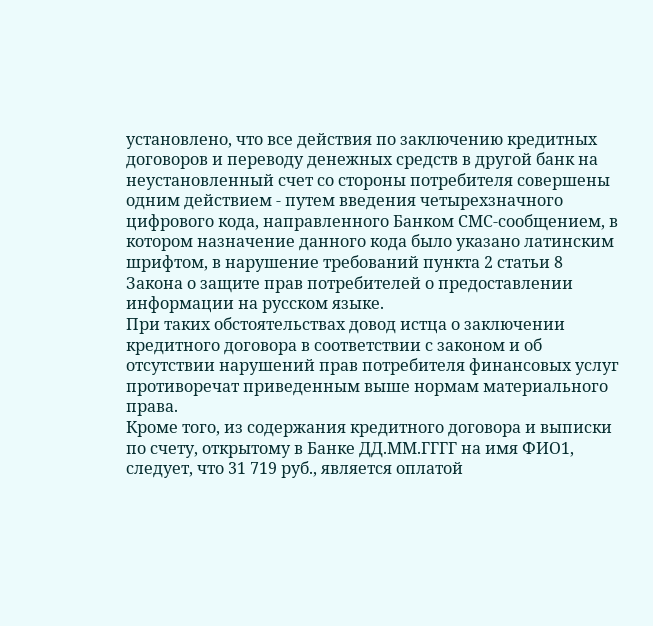установлено, что все действия по заключению кредитных договоров и переводу денежных средств в другой банк на неустановленный счет со стороны потребителя совершены одним действием - путем введения четырехзначного цифрового кода, направленного Банком СМС-сообщением, в котором назначение данного кода было указано латинским шрифтом, в нарушение требований пункта 2 статьи 8 Закона о защите прав потребителей о предоставлении информации на русском языке.
При таких обстоятельствах довод истца о заключении кредитного договора в соответствии с законом и об отсутствии нарушений прав потребителя финансовых услуг противоречат приведенным выше нормам материального права.
Кроме того, из содержания кредитного договора и выписки по счету, открытому в Банке ДД.ММ.ГГГГ на имя ФИО1, следует, что 31 719 руб., является оплатой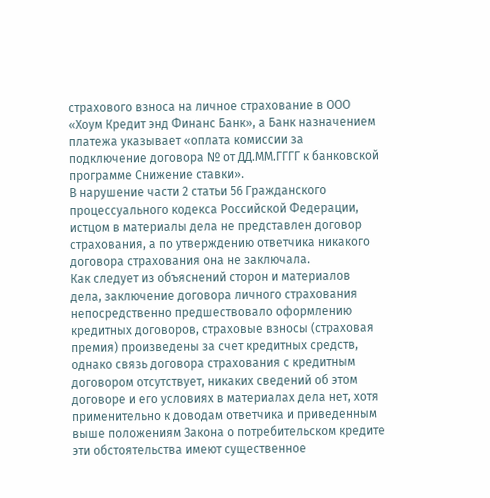страхового взноса на личное страхование в ООО «Хоум Кредит энд Финанс Банк», а Банк назначением платежа указывает «оплата комиссии за подключение договора № от ДД.ММ.ГГГГ к банковской программе Снижение ставки».
В нарушение части 2 статьи 56 Гражданского процессуального кодекса Российской Федерации, истцом в материалы дела не представлен договор страхования, а по утверждению ответчика никакого договора страхования она не заключала.
Как следует из объяснений сторон и материалов дела, заключение договора личного страхования непосредственно предшествовало оформлению кредитных договоров, страховые взносы (страховая премия) произведены за счет кредитных средств, однако связь договора страхования с кредитным договором отсутствует, никаких сведений об этом договоре и его условиях в материалах дела нет, хотя применительно к доводам ответчика и приведенным выше положениям Закона о потребительском кредите эти обстоятельства имеют существенное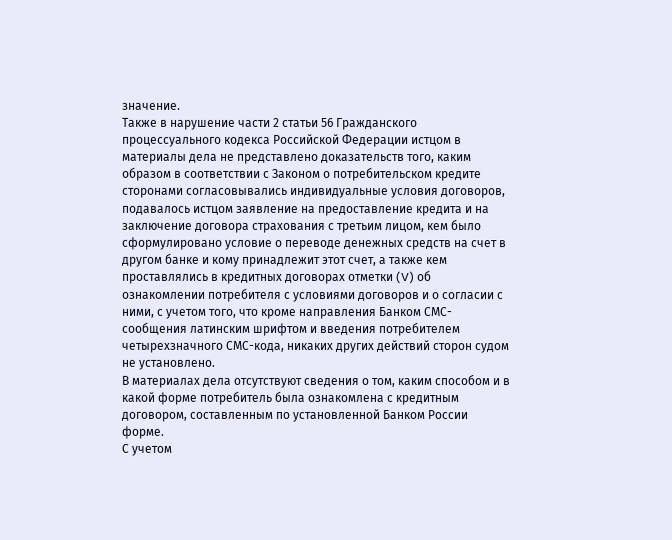значение.
Также в нарушение части 2 статьи 56 Гражданского процессуального кодекса Российской Федерации истцом в материалы дела не представлено доказательств того, каким образом в соответствии с Законом о потребительском кредите сторонами согласовывались индивидуальные условия договоров, подавалось истцом заявление на предоставление кредита и на заключение договора страхования с третьим лицом, кем было сформулировано условие о переводе денежных средств на счет в другом банке и кому принадлежит этот счет, а также кем проставлялись в кредитных договорах отметки (V) об ознакомлении потребителя с условиями договоров и о согласии с ними, с учетом того, что кроме направления Банком СМС-сообщения латинским шрифтом и введения потребителем четырехзначного СМС-кода, никаких других действий сторон судом не установлено.
В материалах дела отсутствуют сведения о том, каким способом и в какой форме потребитель была ознакомлена с кредитным договором, составленным по установленной Банком России форме.
С учетом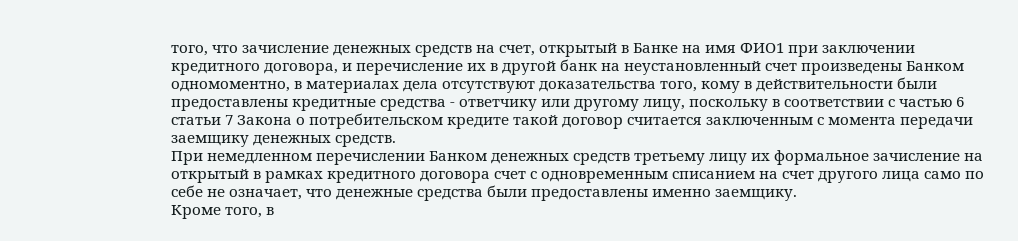того, что зачисление денежных средств на счет, открытый в Банке на имя ФИО1 при заключении кредитного договора, и перечисление их в другой банк на неустановленный счет произведены Банком одномоментно, в материалах дела отсутствуют доказательства того, кому в действительности были предоставлены кредитные средства - ответчику или другому лицу, поскольку в соответствии с частью 6 статьи 7 Закона о потребительском кредите такой договор считается заключенным с момента передачи заемщику денежных средств.
При немедленном перечислении Банком денежных средств третьему лицу их формальное зачисление на открытый в рамках кредитного договора счет с одновременным списанием на счет другого лица само по себе не означает, что денежные средства были предоставлены именно заемщику.
Кроме того, в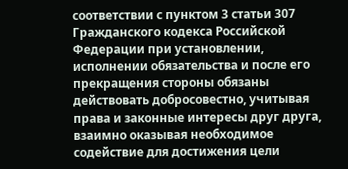соответствии с пунктом 3 статьи 307 Гражданского кодекса Российской Федерации при установлении, исполнении обязательства и после его прекращения стороны обязаны действовать добросовестно, учитывая права и законные интересы друг друга, взаимно оказывая необходимое содействие для достижения цели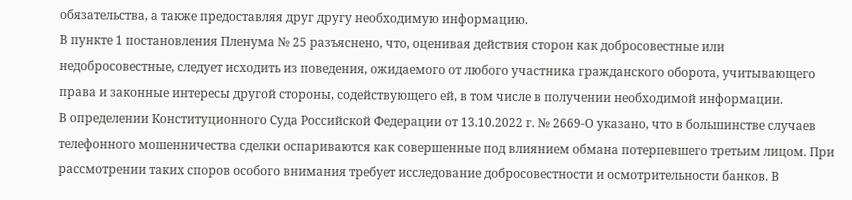обязательства, а также предоставляя друг другу необходимую информацию.
В пункте 1 постановления Пленума № 25 разъяснено, что, оценивая действия сторон как добросовестные или недобросовестные, следует исходить из поведения, ожидаемого от любого участника гражданского оборота, учитывающего права и законные интересы другой стороны, содействующего ей, в том числе в получении необходимой информации.
В определении Конституционного Суда Российской Федерации от 13.10.2022 г. № 2669-О указано, что в большинстве случаев телефонного мошенничества сделки оспариваются как совершенные под влиянием обмана потерпевшего третьим лицом. При рассмотрении таких споров особого внимания требует исследование добросовестности и осмотрительности банков. В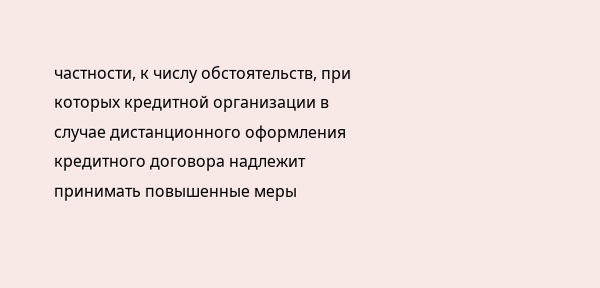частности, к числу обстоятельств, при которых кредитной организации в случае дистанционного оформления кредитного договора надлежит принимать повышенные меры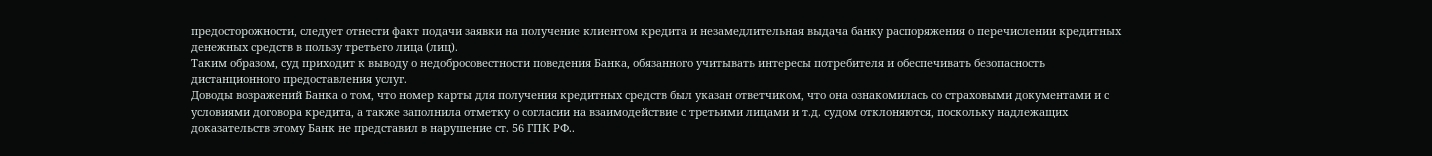предосторожности, следует отнести факт подачи заявки на получение клиентом кредита и незамедлительная выдача банку распоряжения о перечислении кредитных денежных средств в пользу третьего лица (лиц).
Таким образом, суд приходит к выводу о недобросовестности поведения Банка, обязанного учитывать интересы потребителя и обеспечивать безопасность дистанционного предоставления услуг.
Доводы возражений Банка о том, что номер карты для получения кредитных средств был указан ответчиком, что она ознакомилась со страховыми документами и с условиями договора кредита, а также заполнила отметку о согласии на взаимодействие с третьими лицами и т.д. судом отклоняются, поскольку надлежащих доказательств этому Банк не представил в нарушение ст. 56 ГПК РФ..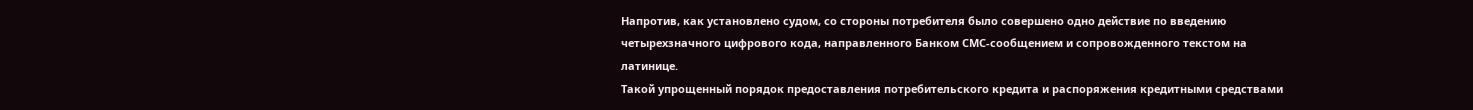Напротив, как установлено судом, со стороны потребителя было совершено одно действие по введению четырехзначного цифрового кода, направленного Банком СМС-сообщением и сопровожденного текстом на латинице.
Такой упрощенный порядок предоставления потребительского кредита и распоряжения кредитными средствами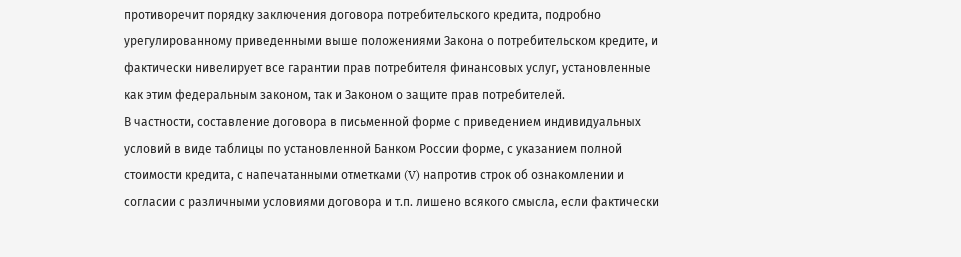противоречит порядку заключения договора потребительского кредита, подробно урегулированному приведенными выше положениями Закона о потребительском кредите, и фактически нивелирует все гарантии прав потребителя финансовых услуг, установленные как этим федеральным законом, так и Законом о защите прав потребителей.
В частности, составление договора в письменной форме с приведением индивидуальных условий в виде таблицы по установленной Банком России форме, с указанием полной стоимости кредита, с напечатанными отметками (V) напротив строк об ознакомлении и согласии с различными условиями договора и т.п. лишено всякого смысла, если фактически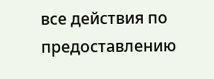все действия по предоставлению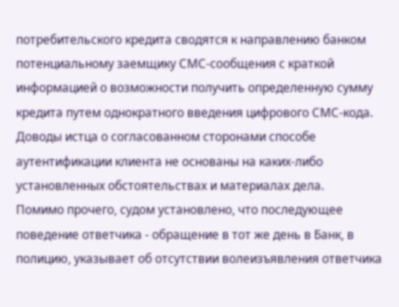потребительского кредита сводятся к направлению банком потенциальному заемщику СМС-сообщения с краткой информацией о возможности получить определенную сумму кредита путем однократного введения цифрового СМС-кода.
Доводы истца о согласованном сторонами способе аутентификации клиента не основаны на каких-либо установленных обстоятельствах и материалах дела.
Помимо прочего, судом установлено, что последующее поведение ответчика - обращение в тот же день в Банк, в полицию, указывает об отсутствии волеизъявления ответчика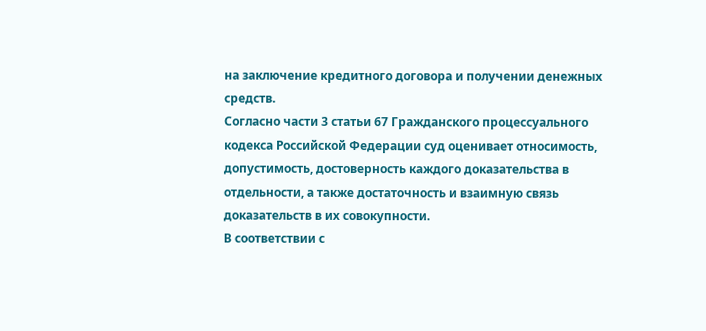на заключение кредитного договора и получении денежных средств.
Согласно части 3 статьи 67 Гражданского процессуального кодекса Российской Федерации суд оценивает относимость, допустимость, достоверность каждого доказательства в отдельности, а также достаточность и взаимную связь доказательств в их совокупности.
В соответствии с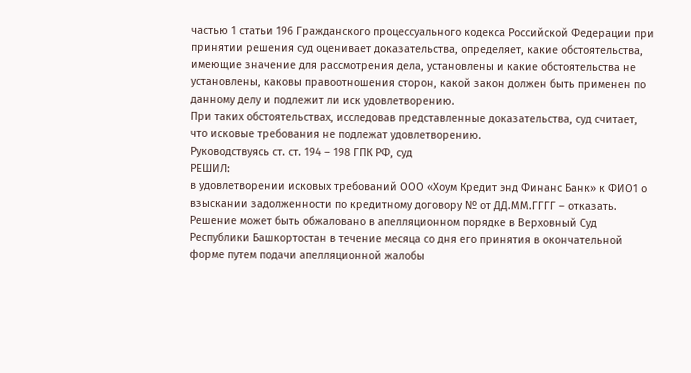частью 1 статьи 196 Гражданского процессуального кодекса Российской Федерации при принятии решения суд оценивает доказательства, определяет, какие обстоятельства, имеющие значение для рассмотрения дела, установлены и какие обстоятельства не установлены, каковы правоотношения сторон, какой закон должен быть применен по данному делу и подлежит ли иск удовлетворению.
При таких обстоятельствах, исследовав представленные доказательства, суд считает, что исковые требования не подлежат удовлетворению.
Руководствуясь ст. ст. 194 – 198 ГПК РФ, суд
РЕШИЛ:
в удовлетворении исковых требований ООО «Хоум Кредит энд Финанс Банк» к ФИО1 о взыскании задолженности по кредитному договору № от ДД.ММ.ГГГГ – отказать.
Решение может быть обжаловано в апелляционном порядке в Верховный Суд Республики Башкортостан в течение месяца со дня его принятия в окончательной форме путем подачи апелляционной жалобы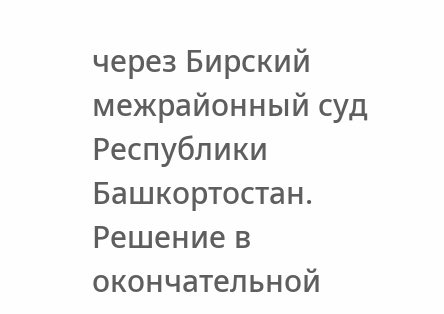через Бирский межрайонный суд Республики Башкортостан.
Решение в окончательной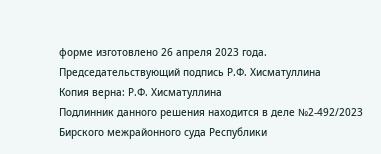форме изготовлено 26 апреля 2023 года.
Председательствующий подпись Р.Ф. Хисматуллина
Копия верна: Р.Ф. Хисматуллина
Подлинник данного решения находится в деле №2-492/2023
Бирского межрайонного суда Республики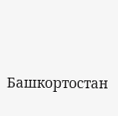Башкортостан